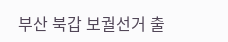부산 북갑 보궐선거 출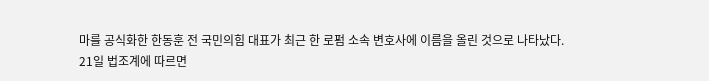마를 공식화한 한동훈 전 국민의힘 대표가 최근 한 로펌 소속 변호사에 이름을 올린 것으로 나타났다.
21일 법조계에 따르면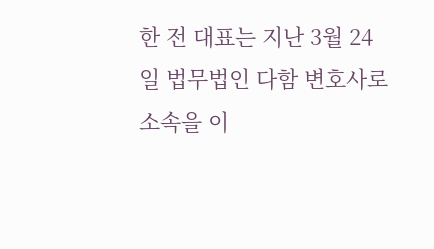한 전 대표는 지난 3월 24일 법무법인 다함 변호사로 소속을 이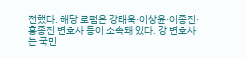전했다. 해당 로펌은 강태욱·이상윤·이종진·홍종진 변호사 등이 소속돼 있다. 강 변호사는 국민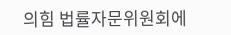의힘 법률자문위원회에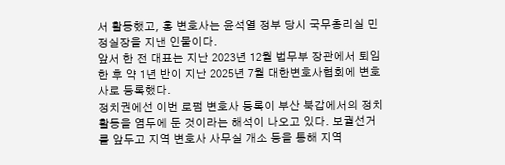서 활동했고, 홍 변호사는 윤석열 정부 당시 국무총리실 민정실장을 지낸 인물이다.
앞서 한 전 대표는 지난 2023년 12월 법무부 장관에서 퇴임한 후 약 1년 반이 지난 2025년 7월 대한변호사협회에 변호사로 등록했다.
정치권에선 이번 로펌 변호사 등록이 부산 북갑에서의 정치 활동을 염두에 둔 것이라는 해석이 나오고 있다. 보궐선거를 앞두고 지역 변호사 사무실 개소 등을 통해 지역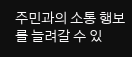주민과의 소통 행보를 늘려갈 수 있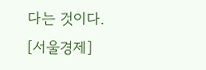다는 것이다.
[서울경제]